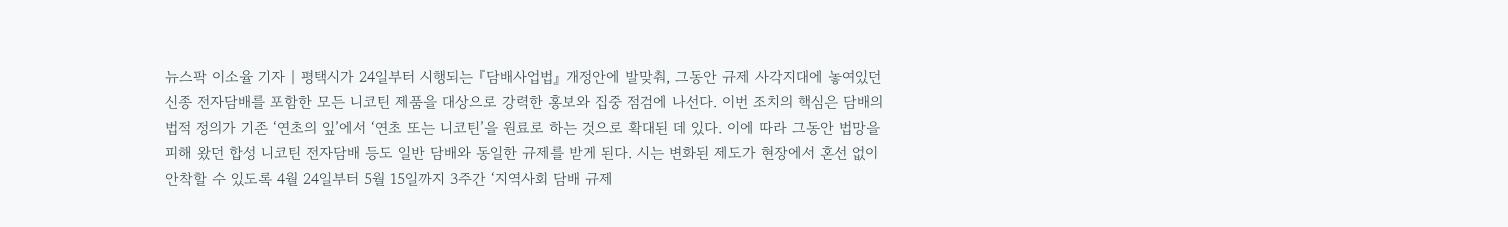뉴스팍 이소율 기자 | 평택시가 24일부터 시행되는 『담배사업법』 개정안에 발맞춰, 그동안 규제 사각지대에 놓여있던 신종 전자담배를 포함한 모든 니코틴 제품을 대상으로 강력한 홍보와 집중 점검에 나선다. 이번 조치의 핵심은 담배의 법적 정의가 기존 ‘연초의 잎’에서 ‘연초 또는 니코틴’을 원료로 하는 것으로 확대된 데 있다. 이에 따라 그동안 법망을 피해 왔던 합성 니코틴 전자담배 등도 일반 담배와 동일한 규제를 받게 된다. 시는 변화된 제도가 현장에서 혼선 없이 안착할 수 있도록 4월 24일부터 5월 15일까지 3주간 ‘지역사회 담배 규제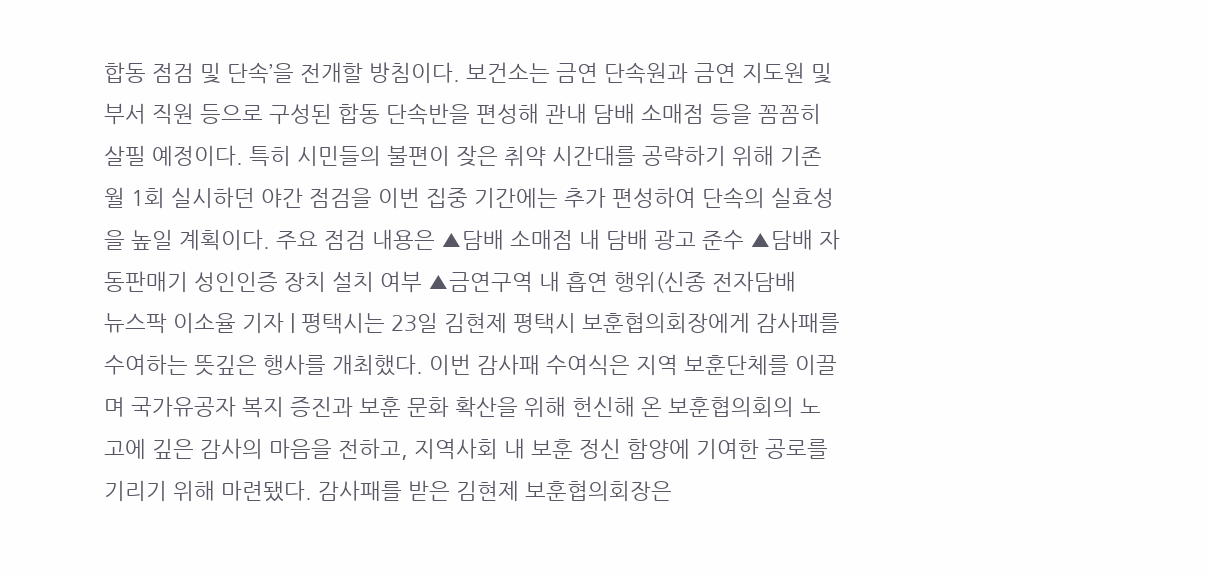합동 점검 및 단속’을 전개할 방침이다. 보건소는 금연 단속원과 금연 지도원 및 부서 직원 등으로 구성된 합동 단속반을 편성해 관내 담배 소매점 등을 꼼꼼히 살필 예정이다. 특히 시민들의 불편이 잦은 취약 시간대를 공략하기 위해 기존 월 1회 실시하던 야간 점검을 이번 집중 기간에는 추가 편성하여 단속의 실효성을 높일 계획이다. 주요 점검 내용은 ▲담배 소매점 내 담배 광고 준수 ▲담배 자동판매기 성인인증 장치 설치 여부 ▲금연구역 내 흡연 행위(신종 전자담배
뉴스팍 이소율 기자 | 평택시는 23일 김현제 평택시 보훈협의회장에게 감사패를 수여하는 뜻깊은 행사를 개최했다. 이번 감사패 수여식은 지역 보훈단체를 이끌며 국가유공자 복지 증진과 보훈 문화 확산을 위해 헌신해 온 보훈협의회의 노고에 깊은 감사의 마음을 전하고, 지역사회 내 보훈 정신 함양에 기여한 공로를 기리기 위해 마련됐다. 감사패를 받은 김현제 보훈협의회장은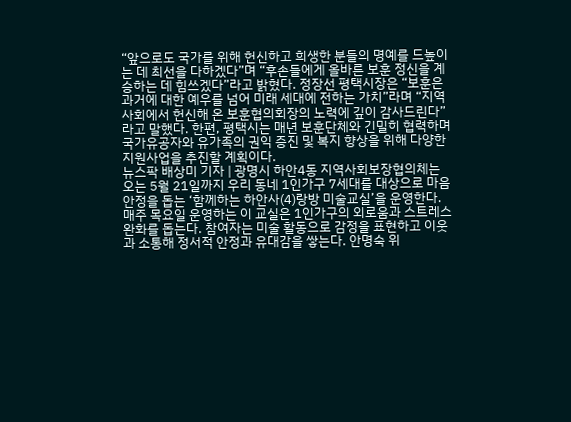“앞으로도 국가를 위해 헌신하고 희생한 분들의 명예를 드높이는 데 최선을 다하겠다”며 “후손들에게 올바른 보훈 정신을 계승하는 데 힘쓰겠다”라고 밝혔다. 정장선 평택시장은 “보훈은 과거에 대한 예우를 넘어 미래 세대에 전하는 가치”라며 “지역사회에서 헌신해 온 보훈협의회장의 노력에 깊이 감사드린다”라고 말했다. 한편, 평택시는 매년 보훈단체와 긴밀히 협력하며 국가유공자와 유가족의 권익 증진 및 복지 향상을 위해 다양한 지원사업을 추진할 계획이다.
뉴스팍 배상미 기자 | 광명시 하안4동 지역사회보장협의체는 오는 5월 21일까지 우리 동네 1인가구 7세대를 대상으로 마음 안정을 돕는 ‘함께하는 하안사(4)랑방 미술교실’을 운영한다. 매주 목요일 운영하는 이 교실은 1인가구의 외로움과 스트레스 완화를 돕는다. 참여자는 미술 활동으로 감정을 표현하고 이웃과 소통해 정서적 안정과 유대감을 쌓는다. 안명숙 위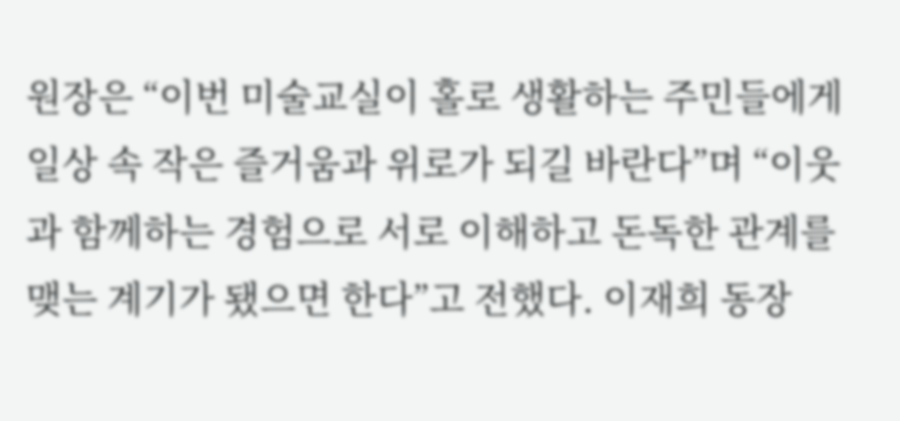원장은 “이번 미술교실이 홀로 생활하는 주민들에게 일상 속 작은 즐거움과 위로가 되길 바란다”며 “이웃과 함께하는 경험으로 서로 이해하고 돈독한 관계를 맺는 계기가 됐으면 한다”고 전했다. 이재희 동장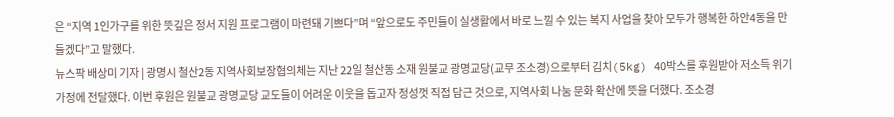은 “지역 1인가구를 위한 뜻깊은 정서 지원 프로그램이 마련돼 기쁘다”며 “앞으로도 주민들이 실생활에서 바로 느낄 수 있는 복지 사업을 찾아 모두가 행복한 하안4동을 만들겠다”고 말했다.
뉴스팍 배상미 기자 | 광명시 철산2동 지역사회보장협의체는 지난 22일 철산동 소재 원불교 광명교당(교무 조소경)으로부터 김치(5kg) 40박스를 후원받아 저소득 위기가정에 전달했다. 이번 후원은 원불교 광명교당 교도들이 어려운 이웃을 돕고자 정성껏 직접 담근 것으로, 지역사회 나눔 문화 확산에 뜻을 더했다. 조소경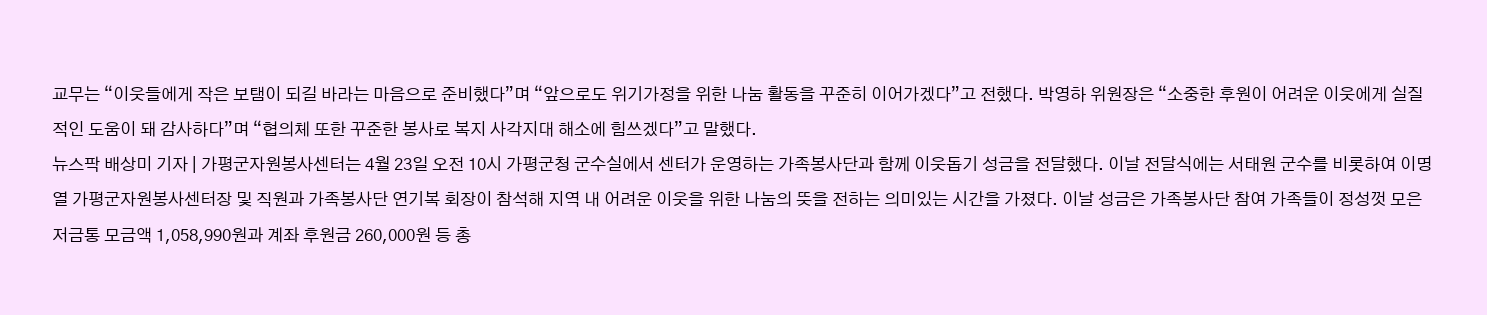교무는 “이웃들에게 작은 보탬이 되길 바라는 마음으로 준비했다”며 “앞으로도 위기가정을 위한 나눔 활동을 꾸준히 이어가겠다”고 전했다. 박영하 위원장은 “소중한 후원이 어려운 이웃에게 실질적인 도움이 돼 감사하다”며 “협의체 또한 꾸준한 봉사로 복지 사각지대 해소에 힘쓰겠다”고 말했다.
뉴스팍 배상미 기자 | 가평군자원봉사센터는 4월 23일 오전 10시 가평군청 군수실에서 센터가 운영하는 가족봉사단과 함께 이웃돕기 성금을 전달했다. 이날 전달식에는 서태원 군수를 비롯하여 이명열 가평군자원봉사센터장 및 직원과 가족봉사단 연기복 회장이 참석해 지역 내 어려운 이웃을 위한 나눔의 뜻을 전하는 의미있는 시간을 가졌다. 이날 성금은 가족봉사단 참여 가족들이 정성껏 모은 저금통 모금액 1,058,990원과 계좌 후원금 260,000원 등 총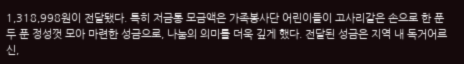1,318,998원이 전달됐다. 특히 저금통 모금액은 가족봉사단 어린이들이 고사리같은 손으로 한 푼 두 푼 정성껏 모아 마련한 성금으로, 나눔의 의미를 더욱 깊게 했다. 전달된 성금은 지역 내 독거어르신,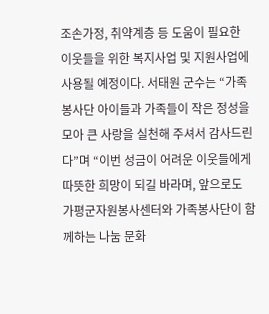조손가정, 취약계층 등 도움이 필요한 이웃들을 위한 복지사업 및 지원사업에 사용될 예정이다. 서태원 군수는 “가족봉사단 아이들과 가족들이 작은 정성을 모아 큰 사랑을 실천해 주셔서 감사드린다”며 “이번 성금이 어려운 이웃들에게 따뜻한 희망이 되길 바라며, 앞으로도 가평군자원봉사센터와 가족봉사단이 함께하는 나눔 문화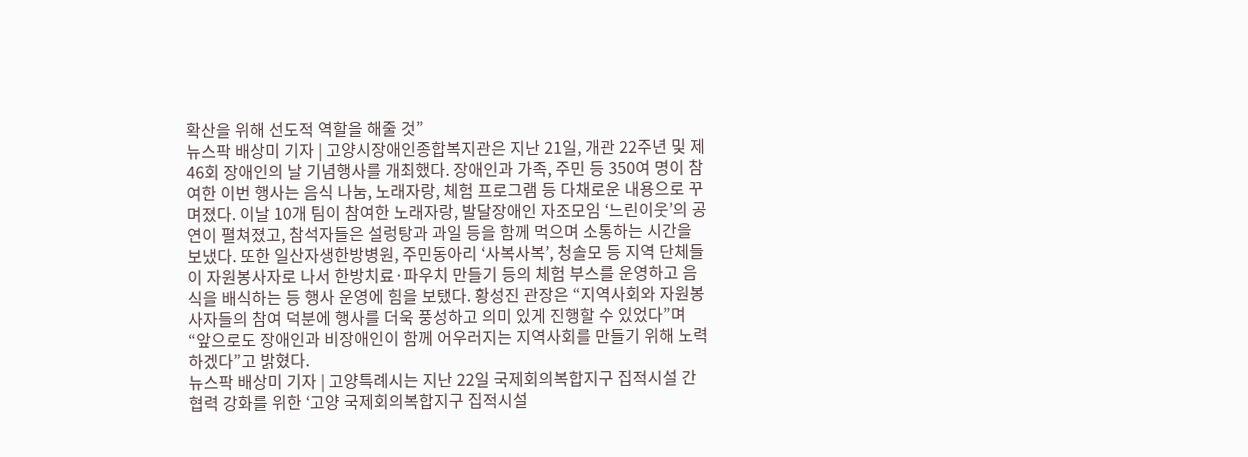확산을 위해 선도적 역할을 해줄 것”
뉴스팍 배상미 기자 | 고양시장애인종합복지관은 지난 21일, 개관 22주년 및 제46회 장애인의 날 기념행사를 개최했다. 장애인과 가족, 주민 등 350여 명이 참여한 이번 행사는 음식 나눔, 노래자랑, 체험 프로그램 등 다채로운 내용으로 꾸며졌다. 이날 10개 팀이 참여한 노래자랑, 발달장애인 자조모임 ‘느린이웃’의 공연이 펼쳐졌고, 참석자들은 설렁탕과 과일 등을 함께 먹으며 소통하는 시간을 보냈다. 또한 일산자생한방병원, 주민동아리 ‘사복사복’, 청솔모 등 지역 단체들이 자원봉사자로 나서 한방치료·파우치 만들기 등의 체험 부스를 운영하고 음식을 배식하는 등 행사 운영에 힘을 보탰다. 황성진 관장은 “지역사회와 자원봉사자들의 참여 덕분에 행사를 더욱 풍성하고 의미 있게 진행할 수 있었다”며 “앞으로도 장애인과 비장애인이 함께 어우러지는 지역사회를 만들기 위해 노력하겠다”고 밝혔다.
뉴스팍 배상미 기자 | 고양특례시는 지난 22일 국제회의복합지구 집적시설 간 협력 강화를 위한 ‘고양 국제회의복합지구 집적시설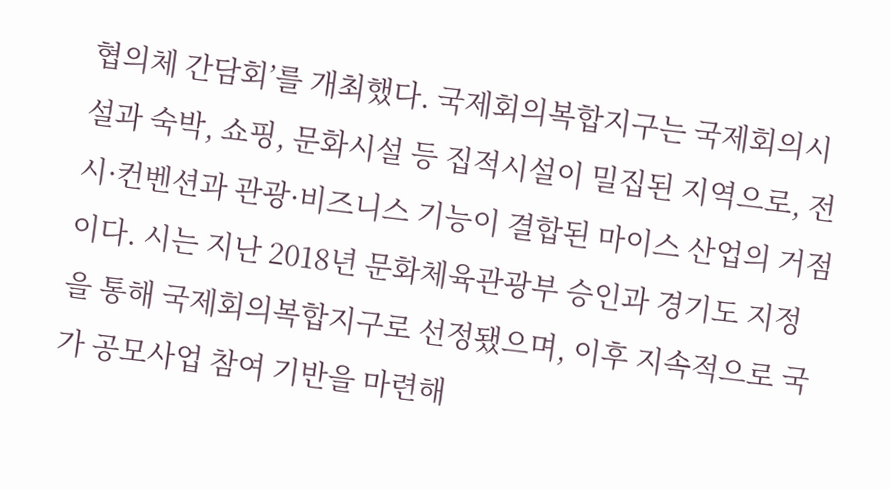협의체 간담회’를 개최했다. 국제회의복합지구는 국제회의시설과 숙박, 쇼핑, 문화시설 등 집적시설이 밀집된 지역으로, 전시·컨벤션과 관광·비즈니스 기능이 결합된 마이스 산업의 거점이다. 시는 지난 2018년 문화체육관광부 승인과 경기도 지정을 통해 국제회의복합지구로 선정됐으며, 이후 지속적으로 국가 공모사업 참여 기반을 마련해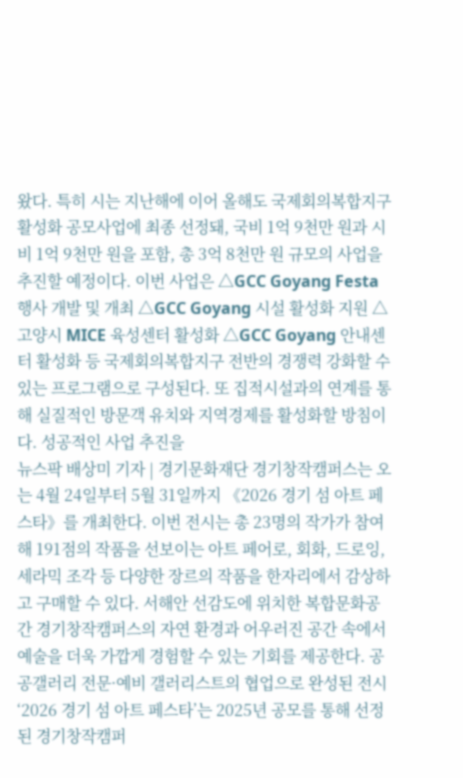왔다. 특히 시는 지난해에 이어 올해도 국제회의복합지구 활성화 공모사업에 최종 선정돼, 국비 1억 9천만 원과 시비 1억 9천만 원을 포함, 총 3억 8천만 원 규모의 사업을 추진할 예정이다. 이번 사업은 △GCC Goyang Festa 행사 개발 및 개최 △GCC Goyang 시설 활성화 지원 △고양시 MICE 육성센터 활성화 △GCC Goyang 안내센터 활성화 등 국제회의복합지구 전반의 경쟁력 강화할 수 있는 프로그램으로 구성된다. 또 집적시설과의 연계를 통해 실질적인 방문객 유치와 지역경제를 활성화할 방침이다. 성공적인 사업 추진을
뉴스팍 배상미 기자 | 경기문화재단 경기창작캠퍼스는 오는 4월 24일부터 5월 31일까지 《2026 경기 섬 아트 페스타》를 개최한다. 이번 전시는 총 23명의 작가가 참여해 191점의 작품을 선보이는 아트 페어로, 회화, 드로잉, 세라믹 조각 등 다양한 장르의 작품을 한자리에서 감상하고 구매할 수 있다. 서해안 선감도에 위치한 복합문화공간 경기창작캠퍼스의 자연 환경과 어우러진 공간 속에서 예술을 더욱 가깝게 경험할 수 있는 기회를 제공한다. 공공갤러리 전문·예비 갤러리스트의 협업으로 완성된 전시 ‘2026 경기 섬 아트 페스타’는 2025년 공모를 통해 선정된 경기창작캠퍼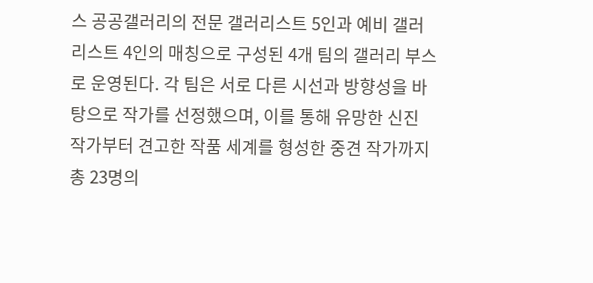스 공공갤러리의 전문 갤러리스트 5인과 예비 갤러리스트 4인의 매칭으로 구성된 4개 팀의 갤러리 부스로 운영된다. 각 팀은 서로 다른 시선과 방향성을 바탕으로 작가를 선정했으며, 이를 통해 유망한 신진 작가부터 견고한 작품 세계를 형성한 중견 작가까지 총 23명의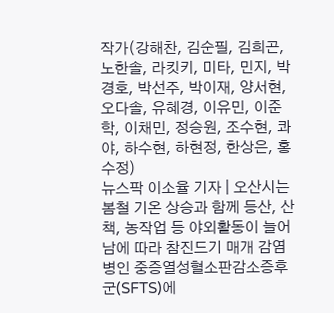작가(강해찬, 김순필, 김희곤, 노한솔, 라킷키, 미타, 민지, 박경호, 박선주, 박이재, 양서현, 오다솔, 유혜경, 이유민, 이준학, 이채민, 정승원, 조수현, 콰야, 하수현, 하현정, 한상은, 홍수정)
뉴스팍 이소율 기자 | 오산시는 봄철 기온 상승과 함께 등산, 산책, 농작업 등 야외활동이 늘어남에 따라 참진드기 매개 감염병인 중증열성혈소판감소증후군(SFTS)에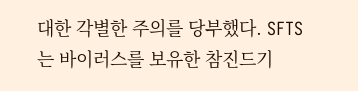대한 각별한 주의를 당부했다. SFTS는 바이러스를 보유한 참진드기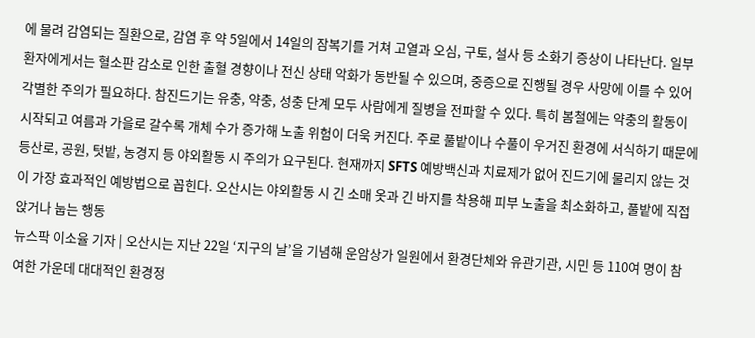에 물려 감염되는 질환으로, 감염 후 약 5일에서 14일의 잠복기를 거쳐 고열과 오심, 구토, 설사 등 소화기 증상이 나타난다. 일부 환자에게서는 혈소판 감소로 인한 출혈 경향이나 전신 상태 악화가 동반될 수 있으며, 중증으로 진행될 경우 사망에 이를 수 있어 각별한 주의가 필요하다. 참진드기는 유충, 약충, 성충 단계 모두 사람에게 질병을 전파할 수 있다. 특히 봄철에는 약충의 활동이 시작되고 여름과 가을로 갈수록 개체 수가 증가해 노출 위험이 더욱 커진다. 주로 풀밭이나 수풀이 우거진 환경에 서식하기 때문에 등산로, 공원, 텃밭, 농경지 등 야외활동 시 주의가 요구된다. 현재까지 SFTS 예방백신과 치료제가 없어 진드기에 물리지 않는 것이 가장 효과적인 예방법으로 꼽힌다. 오산시는 야외활동 시 긴 소매 옷과 긴 바지를 착용해 피부 노출을 최소화하고, 풀밭에 직접 앉거나 눕는 행동
뉴스팍 이소율 기자 | 오산시는 지난 22일 ‘지구의 날’을 기념해 운암상가 일원에서 환경단체와 유관기관, 시민 등 110여 명이 참여한 가운데 대대적인 환경정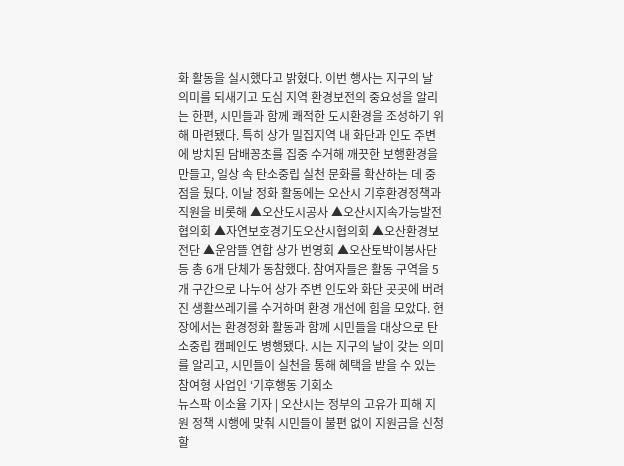화 활동을 실시했다고 밝혔다. 이번 행사는 지구의 날 의미를 되새기고 도심 지역 환경보전의 중요성을 알리는 한편, 시민들과 함께 쾌적한 도시환경을 조성하기 위해 마련됐다. 특히 상가 밀집지역 내 화단과 인도 주변에 방치된 담배꽁초를 집중 수거해 깨끗한 보행환경을 만들고, 일상 속 탄소중립 실천 문화를 확산하는 데 중점을 뒀다. 이날 정화 활동에는 오산시 기후환경정책과 직원을 비롯해 ▲오산도시공사 ▲오산시지속가능발전협의회 ▲자연보호경기도오산시협의회 ▲오산환경보전단 ▲운암뜰 연합 상가 번영회 ▲오산토박이봉사단 등 총 6개 단체가 동참했다. 참여자들은 활동 구역을 5개 구간으로 나누어 상가 주변 인도와 화단 곳곳에 버려진 생활쓰레기를 수거하며 환경 개선에 힘을 모았다. 현장에서는 환경정화 활동과 함께 시민들을 대상으로 탄소중립 캠페인도 병행됐다. 시는 지구의 날이 갖는 의미를 알리고, 시민들이 실천을 통해 혜택을 받을 수 있는 참여형 사업인 ‘기후행동 기회소
뉴스팍 이소율 기자 | 오산시는 정부의 고유가 피해 지원 정책 시행에 맞춰 시민들이 불편 없이 지원금을 신청할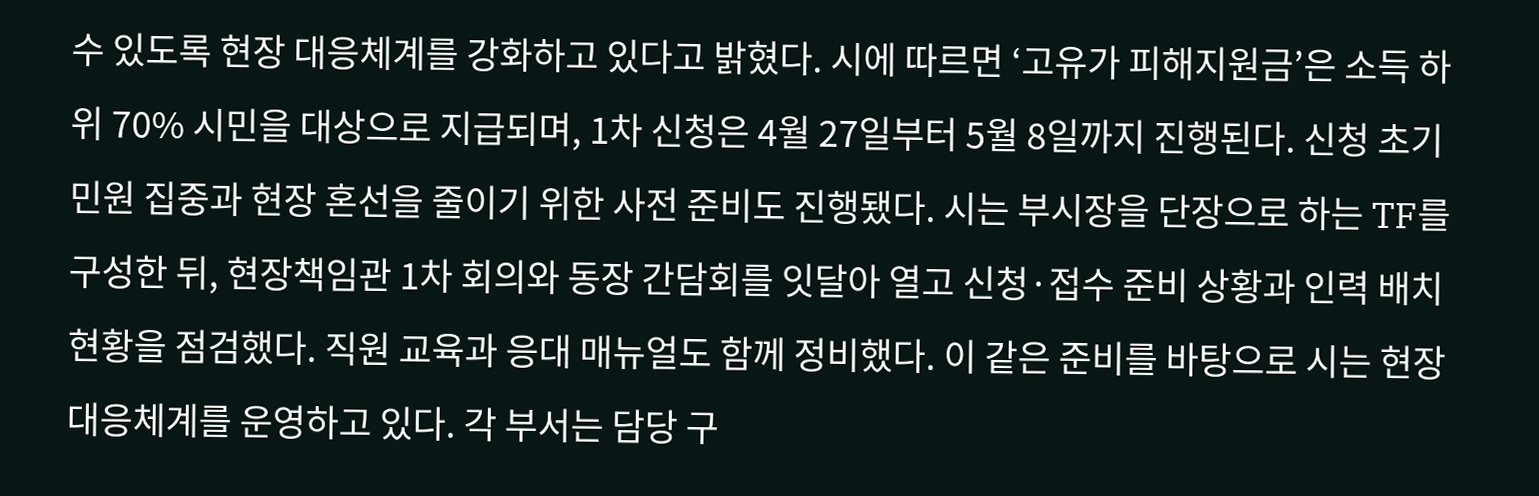수 있도록 현장 대응체계를 강화하고 있다고 밝혔다. 시에 따르면 ‘고유가 피해지원금’은 소득 하위 70% 시민을 대상으로 지급되며, 1차 신청은 4월 27일부터 5월 8일까지 진행된다. 신청 초기 민원 집중과 현장 혼선을 줄이기 위한 사전 준비도 진행됐다. 시는 부시장을 단장으로 하는 TF를 구성한 뒤, 현장책임관 1차 회의와 동장 간담회를 잇달아 열고 신청·접수 준비 상황과 인력 배치 현황을 점검했다. 직원 교육과 응대 매뉴얼도 함께 정비했다. 이 같은 준비를 바탕으로 시는 현장 대응체계를 운영하고 있다. 각 부서는 담당 구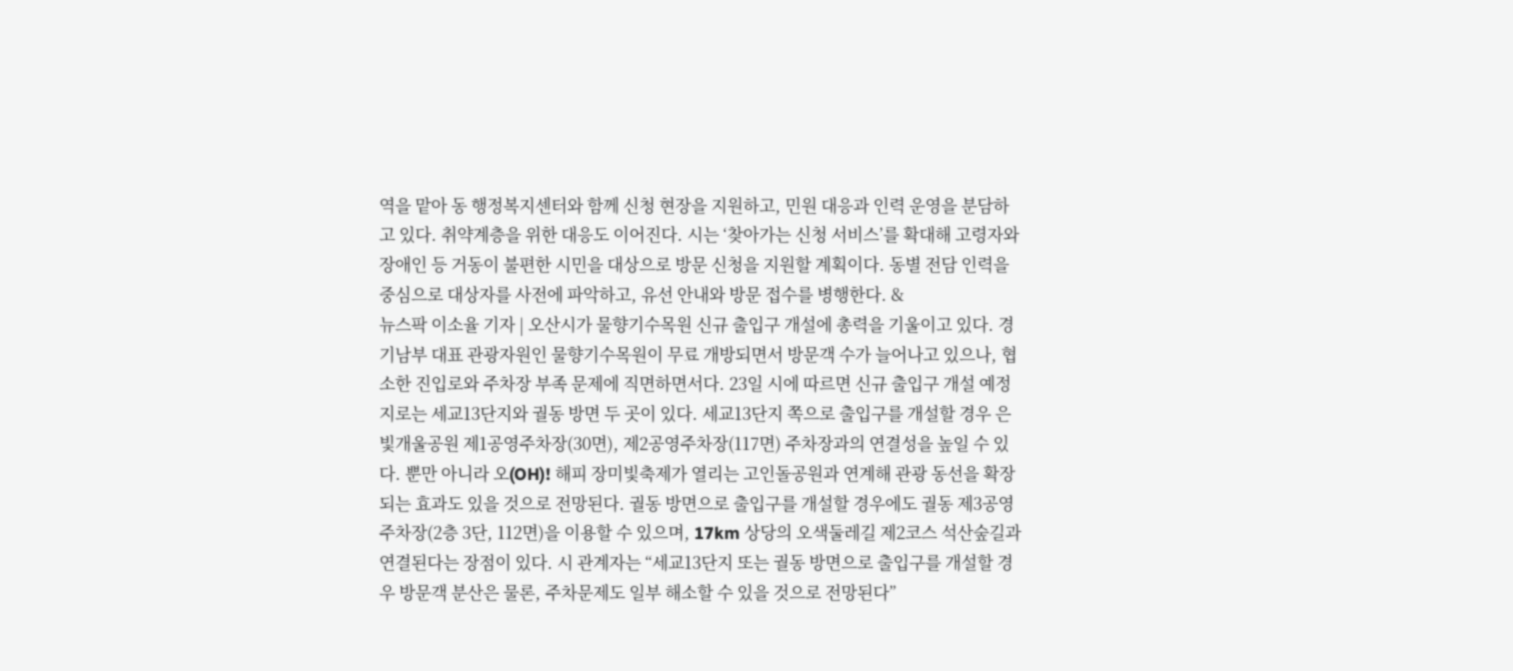역을 맡아 동 행정복지센터와 함께 신청 현장을 지원하고, 민원 대응과 인력 운영을 분담하고 있다. 취약계층을 위한 대응도 이어진다. 시는 ‘찾아가는 신청 서비스’를 확대해 고령자와 장애인 등 거동이 불편한 시민을 대상으로 방문 신청을 지원할 계획이다. 동별 전담 인력을 중심으로 대상자를 사전에 파악하고, 유선 안내와 방문 접수를 병행한다. &
뉴스팍 이소율 기자 | 오산시가 물향기수목원 신규 출입구 개설에 총력을 기울이고 있다. 경기남부 대표 관광자원인 물향기수목원이 무료 개방되면서 방문객 수가 늘어나고 있으나, 협소한 진입로와 주차장 부족 문제에 직면하면서다. 23일 시에 따르면 신규 출입구 개설 예정지로는 세교13단지와 궐동 방면 두 곳이 있다. 세교13단지 쪽으로 출입구를 개설할 경우 은빛개울공원 제1공영주차장(30면), 제2공영주차장(117면) 주차장과의 연결성을 높일 수 있다. 뿐만 아니라 오(OH)! 해피 장미빛축제가 열리는 고인돌공원과 연계해 관광 동선을 확장되는 효과도 있을 것으로 전망된다. 궐동 방면으로 출입구를 개설할 경우에도 궐동 제3공영주차장(2층 3단, 112면)을 이용할 수 있으며, 17km 상당의 오색둘레길 제2코스 석산숲길과 연결된다는 장점이 있다. 시 관계자는 “세교13단지 또는 궐동 방면으로 출입구를 개설할 경우 방문객 분산은 물론, 주차문제도 일부 해소할 수 있을 것으로 전망된다”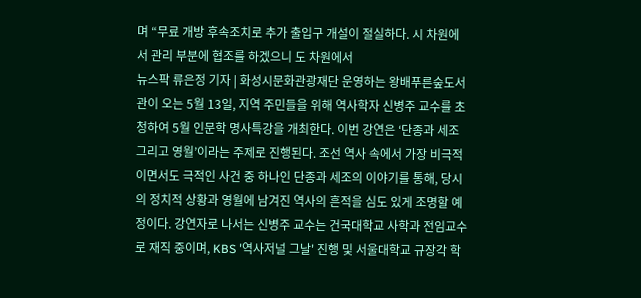며 “무료 개방 후속조치로 추가 출입구 개설이 절실하다. 시 차원에서 관리 부분에 협조를 하겠으니 도 차원에서
뉴스팍 류은정 기자 | 화성시문화관광재단 운영하는 왕배푸른숲도서관이 오는 5월 13일, 지역 주민들을 위해 역사학자 신병주 교수를 초청하여 5월 인문학 명사특강을 개최한다. 이번 강연은 ‘단종과 세조 그리고 영월’이라는 주제로 진행된다. 조선 역사 속에서 가장 비극적이면서도 극적인 사건 중 하나인 단종과 세조의 이야기를 통해, 당시의 정치적 상황과 영월에 남겨진 역사의 흔적을 심도 있게 조명할 예정이다. 강연자로 나서는 신병주 교수는 건국대학교 사학과 전임교수로 재직 중이며, KBS '역사저널 그날' 진행 및 서울대학교 규장각 학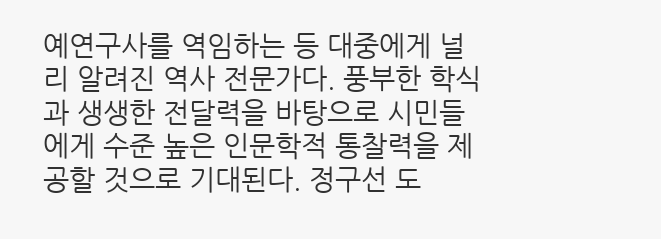예연구사를 역임하는 등 대중에게 널리 알려진 역사 전문가다. 풍부한 학식과 생생한 전달력을 바탕으로 시민들에게 수준 높은 인문학적 통찰력을 제공할 것으로 기대된다. 정구선 도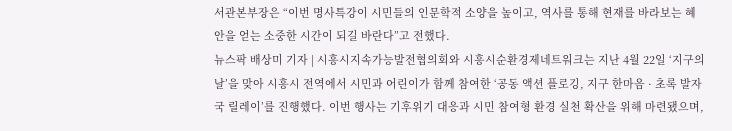서관본부장은 “이번 명사특강이 시민들의 인문학적 소양을 높이고, 역사를 통해 현재를 바라보는 혜안을 얻는 소중한 시간이 되길 바란다”고 전했다.
뉴스팍 배상미 기자 | 시흥시지속가능발전협의회와 시흥시순환경제네트워크는 지난 4월 22일 ‘지구의 날’을 맞아 시흥시 전역에서 시민과 어린이가 함께 참여한 ‘공동 액션 플로깅, 지구 한마음 · 초록 발자국 릴레이’를 진행했다. 이번 행사는 기후위기 대응과 시민 참여형 환경 실천 확산을 위해 마련됐으며,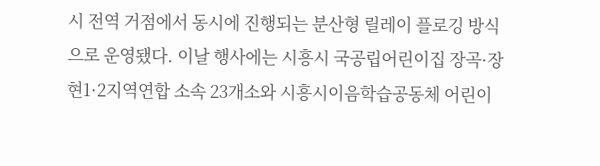시 전역 거점에서 동시에 진행되는 분산형 릴레이 플로깅 방식으로 운영됐다. 이날 행사에는 시흥시 국공립어린이집 장곡·장현1·2지역연합 소속 23개소와 시흥시이음학습공동체 어린이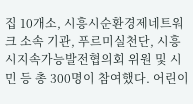집 10개소, 시흥시순환경제네트워크 소속 기관, 푸르미실천단, 시흥시지속가능발전협의회 위원 및 시민 등 총 300명이 참여했다. 어린이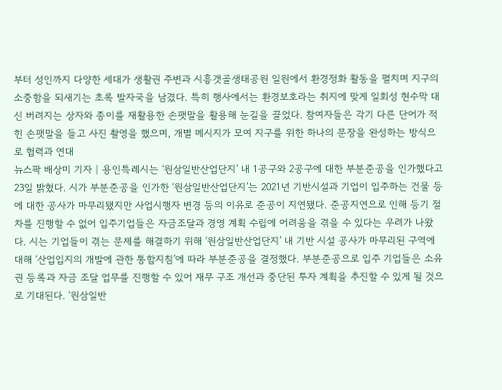부터 성인까지 다양한 세대가 생활권 주변과 시흥갯골생태공원 일원에서 환경정화 활동을 펼치며 지구의 소중함을 되새기는 초록 발자국을 남겼다. 특히 행사에서는 환경보호라는 취지에 맞게 일회성 현수막 대신 버려지는 상자와 종이를 재활용한 손팻말을 활용해 눈길을 끌었다. 참여자들은 각기 다른 단어가 적힌 손팻말을 들고 사진 촬영을 했으며, 개별 메시지가 모여 지구를 위한 하나의 문장을 완성하는 방식으로 협력과 연대
뉴스팍 배상미 기자 | 용인특례시는 ‘원삼일반산업단지’ 내 1공구와 2공구에 대한 부분준공을 인가했다고 23일 밝혔다. 시가 부분준공을 인가한 ‘원삼일반산업단지’는 2021년 기반시설과 기업이 입주하는 건물 등에 대한 공사가 마무리됐지만 사업시행자 변경 등의 이유로 준공이 지연됐다. 준공지연으로 인해 등기 절차를 진행할 수 없어 입주기업들은 자금조달과 경영 계획 수립에 어려움을 겪을 수 있다는 우려가 나왔다. 시는 기업들이 겪는 문제를 해결하기 위해 ‘원삼일반산업단지’ 내 기반 시설 공사가 마무리된 구역에 대해 ‘산업입지의 개발에 관한 통합지침’에 따라 부분준공을 결정했다. 부분준공으로 입주 기업들은 소유권 등록과 자금 조달 업무를 진행할 수 있어 재무 구조 개선과 중단된 투자 계획을 추진할 수 있게 될 것으로 기대된다. ‘원삼일반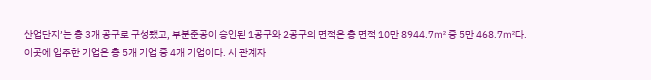산업단지’는 총 3개 공구로 구성됐고, 부분준공이 승인된 1공구와 2공구의 면적은 총 면적 10만 8944.7㎡ 중 5만 468.7㎡다. 이곳에 입주한 기업은 총 5개 기업 중 4개 기업이다. 시 관계자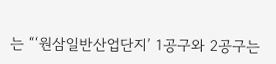는 “‘원삼일반산업단지’ 1공구와 2공구는